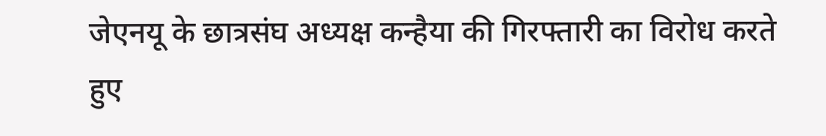जेएनयू के छात्रसंघ अध्यक्ष कन्हैया की गिरफ्तारी का विरोध करते हुए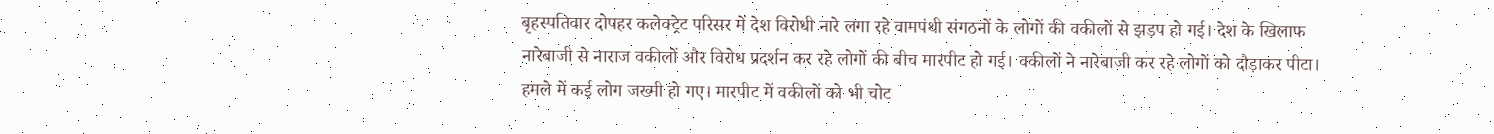बृहस्पतिवार दोपहर कलेक्ट्रेट परिसर में देश विरोधी नारे लगा रहे वामपंथी संगठनों के लोगों की वकीलों से झड़प हो गई। देश के खिलाफ नारेबाजी से नाराज वकीलों और विरोध प्रदर्शन कर रहे लोगों की बीच मारपीट हो गई। वकीलों ने नारेबाजी कर रहे लोगों को दौड़ाकर पीटा। हमले में कई लोग जख्मी हो गए। मारपीट में वकीलों को भी चोट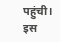पहुंची। इस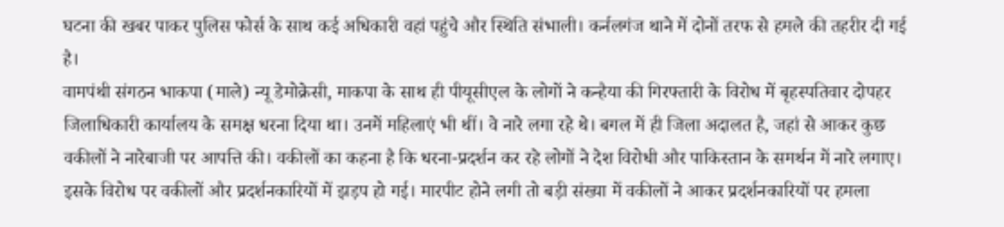घटना की खबर पाकर पुलिस फोर्स के साथ कई अधिकारी वहां पहुंचे और स्थिति संभाली। कर्नलगंज थाने में दोनों तरफ से हमले की तहरीर दी गई है।
वामपंथी संगठन भाकपा (माले) न्यू डेमोक्रेसी, माकपा के साथ ही पीयूसीएल के लोगों ने कन्हैया की गिरफ्तारी के विरोध में बृहस्पतिवार दोपहर जिलाधिकारी कार्यालय के समक्ष धरना दिया था। उनमें महिलाएं भी थीं। वे नारे लगा रहे थे। बगल में ही जिला अदालत है, जहां से आकर कुछ वकीलों ने नारेबाजी पर आपत्ति की। वकीलों का कहना है कि धरना-प्रदर्शन कर रहे लोगों ने देश विरोधी और पाकिस्तान के समर्थन में नारे लगाए। इसके विरोध पर वकीलों और प्रदर्शनकारियों में झड़प हो गई। मारपीट होने लगी तो बड़ी संख्या में वकीलों ने आकर प्रदर्शनकारियों पर हमला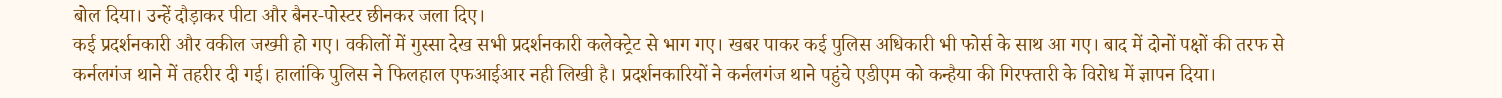बोल दिया। उन्हें दौड़ाकर पीटा और बैनर-पोस्टर छीनकर जला दिए।
कई प्रदर्शनकारी और वकील जख्मी हो गए। वकीलों में गुस्सा देख सभी प्रदर्शनकारी कलेक्ट्रेट से भाग गए। खबर पाकर कई पुलिस अधिकारी भी फोर्स के साथ आ गए। बाद में दोनों पक्षों की तरफ से कर्नलगंज थाने में तहरीर दी गई। हालांकि पुलिस ने फिलहाल एफआईआर नही लिखी है। प्रदर्शनकारियों ने कर्नलगंज थाने पहुंचे एडीएम को कन्हैया की गिरफ्तारी के विरोध में ज्ञापन दिया।